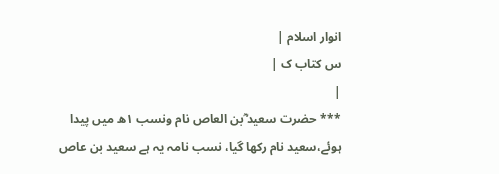انوار اسلام |
س کتاب ک |
|
*** حضرت سعید ؓبن العاص نام ونسب ۱ھ میں پیدا ہوئے،سعید نام رکھا گیا، نسب نامہ یہ ہے سعید بن عاص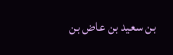بن سعید بن عاض بن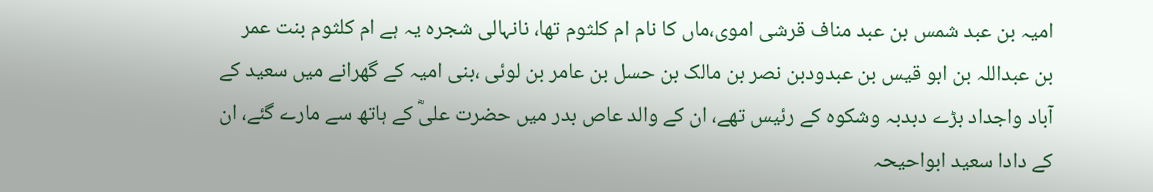امیہ بن عبد شمس بن عبد مناف قرشی اموی،ماں کا نام ام کلثوم تھا، نانہالی شجرہ یہ ہے ام کلثوم بنت عمر بن عبداللہ بن ابو قیس بن عبدودبن نصر بن مالک بن حسل بن عامر بن لوئی ،بنی امیہ کے گھرانے میں سعید کے آباد واجداد بڑے دبدبہ وشکوہ کے رئیس تھے، ان کے والد عاص بدر میں حضرت علیؓ کے ہاتھ سے مارے گئے، ان کے دادا سعید ابواحیحہ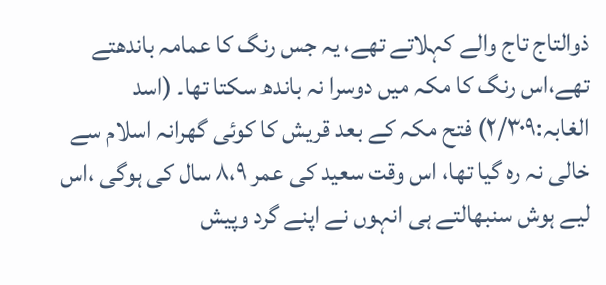ذوالتاج تاج والے کہلاتے تھے، یہ جس رنگ کا عمامہ باندھتے تھے،اس رنگ کا مکہ میں دوسرا نہ باندھ سکتا تھا۔ (اسد الغابہ:۲/۳۰۹) فتح مکہ کے بعد قریش کا کوئی گھرانہ اسلام سے خالی نہ رہ گیا تھا، اس وقت سعید کی عمر ۸،۹ سال کی ہوگی ،اس لیے ہوش سنبھالتے ہی انہوں نے اپنے گرد وپیش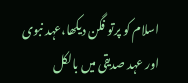اسلام کو پرتو فگن دیکھا،عہد نبوی اور عہد صدیقی میں بالکل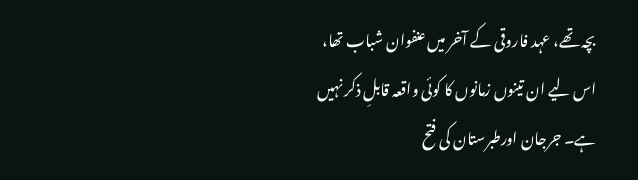بچہ تھے، عہد فاروقی کے آخر میں عنفوان شباب تھا، اس لیے ان تینوں زمانوں کا کوئی واقعہ قابلِ ذکر نہیں ہے۔ جرجان اورطبرستان کی فتح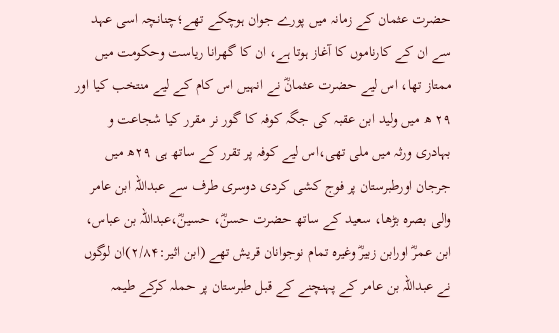حضرت عثمان کے زمانہ میں پورے جوان ہوچکے تھے؛چنانچہ اسی عہد سے ان کے کارناموں کا آغاز ہوتا ہے، ان کا گھرانا ریاست وحکومت میں ممتاز تھا، اس لیے حضرت عثمانؓ نے انہیں اس کام کے لیے منتخب کیا اور ۲۹ ھ میں ولید ابن عقبہ کی جگہ کوفہ کا گور نر مقرر کیا شجاعت و بہادری ورثہ میں ملی تھی،اس لیے کوفہ پر تقرر کے ساتھ ہی ۲۹ھ میں جرجان اورطبرستان پر فوج کشی کردی دوسری طرف سے عبداللہ ابن عامر والی بصرہ بڑھا، سعید کے ساتھ حضرت حسنؓ، حسینؓ،عبداللہ بن عباس، ابن عمرؓ اورابن زبیرؓ وغیرہ تمام نوجوانان قریش تھے (ابن اثیر:۲/۸۴)ان لوگوں نے عبداللہ بن عامر کے پہنچنے کے قبل طبرستان پر حملہ کرکے طیمہ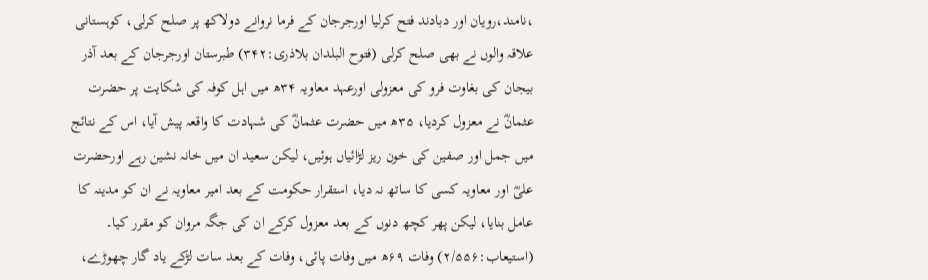،نامند،رویان اور دبادند فتح کرلیا اورجرجان کے فرما نروانے دولاکھ پر صلح کرلی، کوہستانی علاقہ والوں نے بھی صلح کرلی (فتوح البلدان بلاذری:۳۴۲) طبرستان اورجرجان کے بعد آذر بیجان کی بغاوت فرو کی معزولی اورعہد معاویہ ۳۴ھ میں اہل کوفہ کی شکایت پر حضرت عثمانؓ نے معزول کردیا، ۳۵ھ میں حضرت عثمانؓ کی شہادت کا واقعہ پیش آیا، اس کے نتائج میں جمل اور صفین کی خون ریز لڑائیاں ہوئیں، لیکن سعید ان میں خانہ نشین رہے اورحضرت علیؓ اور معاویہ کسی کا ساتھ نہ دیا، استقرار حکومت کے بعد امیر معاویہ نے ان کو مدینہ کا عامل بنایا، لیکن پھر کچھ دنوں کے بعد معزول کرکے ان کی جگہ مروان کو مقرر کیا۔ (استیعاب:۲/۵۵۶) وفات ۶۹ھ میں وفات پائی، وفات کے بعد سات لڑکے یاد گار چھوڑے،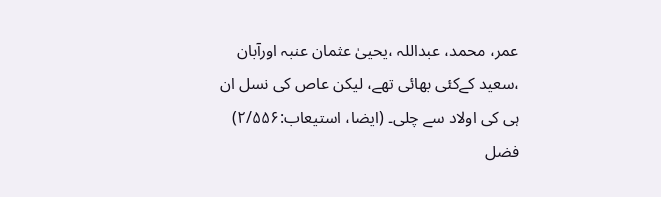عمر، محمد، عبداللہ ،یحییٰ عثمان عنبہ اورآبان ،سعید کےکئی بھائی تھے، لیکن عاص کی نسل ان ہی کی اولاد سے چلی۔ (ایضا، استیعاب:۲/۵۵۶) فضل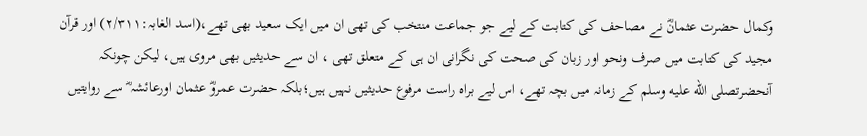وکمال حضرت عثمانؓ نے مصاحف کی کتابت کے لیے جو جماعت منتخب کی تھی ان میں ایک سعید بھی تھے،(اسد الغابہ:۲/۳۱۱) اور قرآن مجید کی کتابت میں صرف ونحو اور زبان کی صحت کی نگرانی ان ہی کے متعلق تھی ، ان سے حدیثیں بھی مروی ہیں، لیکن چونکہ آنحضرتصلى الله عليه وسلم کے زمانہ میں بچہ تھے، اس لیے براہ راست مرفوع حدیثیں نہیں ہیں؛بلکہ حضرت عمروؓ عثمان اورعائشہ ؓ سے روایتیں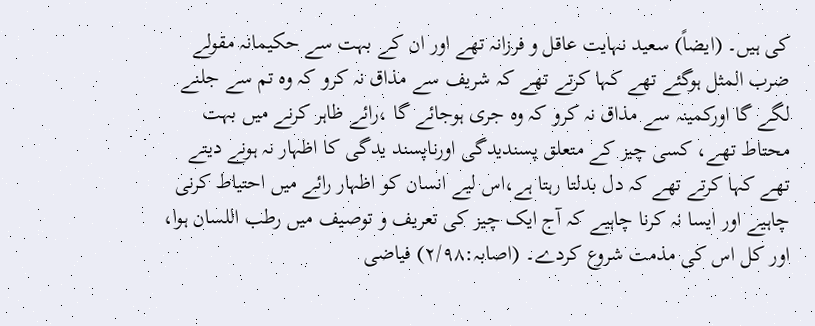کی ہیں۔ (ایضاً) سعید نہایت عاقل و فرزانہ تھے اور ان کے بہت سے حکیمانہ مقولے ضرب المثل ہوگئے تھے کہا کرتے تھے کہ شریف سے مذاق نہ کرو کہ وہ تم سے جلنے لگے گا اورکمینہ سے مذاق نہ کرو کہ وہ جری ہوجائے گا ،رائے ظاہر کرنے میں بہت محتاط تھے، کسی چیز کے متعلق پسندیدگی اورناپسند یدگی کا اظہار نہ ہونے دیتے تھے کہا کرتے تھے کہ دل بدلتا رہتا ہے،اس لیے انسان کو اظہار رائے میں احتیاط کرنی چاہیے اور ایسا نہ کرنا چاہیے کہ آج ایک چیز کی تعریف و توصیف میں رطب اللسان ہوا، اور کل اس کی مذمت شروع کردے۔ (اصابہ:۲/۹۸) فیاضی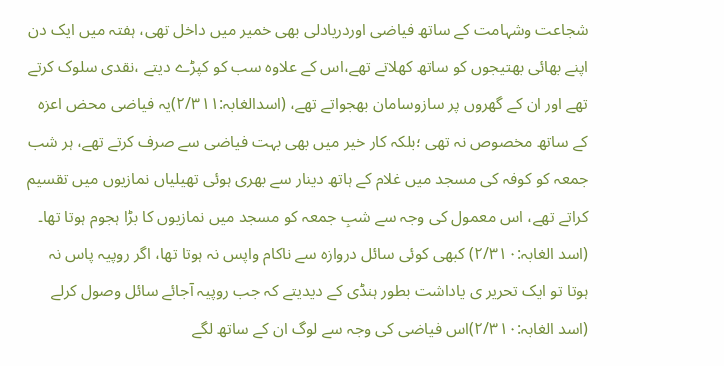شجاعت وشہامت کے ساتھ فیاضی اوردریادلی بھی خمیر میں داخل تھی، ہفتہ میں ایک دن اپنے بھائی بھتیجوں کو ساتھ کھلاتے تھے،اس کے علاوہ سب کو کپڑے دیتے ،نقدی سلوک کرتے تھے اور ان کے گھروں پر سازوسامان بھجواتے تھے، (اسدالغابہ:۲/۳۱۱)یہ فیاضی محض اعزہ کے ساتھ مخصوص نہ تھی ؛بلکہ کار خیر میں بھی بہت فیاضی سے صرف کرتے تھے، ہر شب جمعہ کو کوفہ کی مسجد میں غلام کے ہاتھ دینار سے بھری ہوئی تھیلیاں نمازیوں میں تقسیم کراتے تھے، اس معمول کی وجہ سے شبِ جمعہ کو مسجد میں نمازیوں کا بڑا ہجوم ہوتا تھا۔ (اسد الغابہ:۲/۳۱۰) کبھی کوئی سائل دروازہ سے ناکام واپس نہ ہوتا تھا، اگر روپیہ پاس نہ ہوتا تو ایک تحریر ی یاداشت بطور ہنڈی کے دیدیتے کہ جب روپیہ آجائے سائل وصول کرلے (اسد الغابہ:۲/۳۱۰)اس فیاضی کی وجہ سے لوگ ان کے ساتھ لگے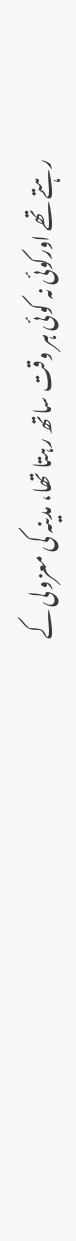رہتے تھے اورکوئی نہ کوئی ہر وقت ساتھ رہتا تھا، مدینہ کی معزولی کے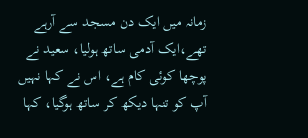زمانہ میں ایک دن مسجد سے آرہے تھے،ایک آدمی ساتھ ہولیا، سعید نے پوچھا کوئی کام ہے، اس نے کہا نہیں آپ کو تنہا دیکھ کر ساتھ ہوگیا، کہا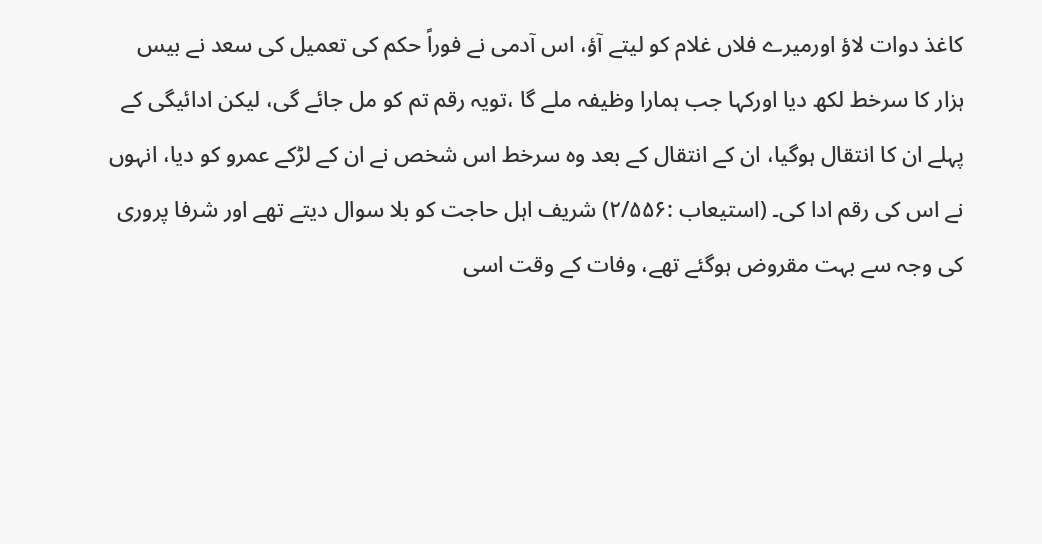کاغذ دوات لاؤ اورمیرے فلاں غلام کو لیتے آؤ، اس آدمی نے فوراً حکم کی تعمیل کی سعد نے بیس ہزار کا سرخط لکھ دیا اورکہا جب ہمارا وظیفہ ملے گا ،تویہ رقم تم کو مل جائے گی، لیکن ادائیگی کے پہلے ان کا انتقال ہوگیا، ان کے انتقال کے بعد وہ سرخط اس شخص نے ان کے لڑکے عمرو کو دیا، انہوں نے اس کی رقم ادا کی۔ (استیعاب :۲/۵۵۶) شریف اہل حاجت کو بلا سوال دیتے تھے اور شرفا پروری کی وجہ سے بہت مقروض ہوگئے تھے، وفات کے وقت اسی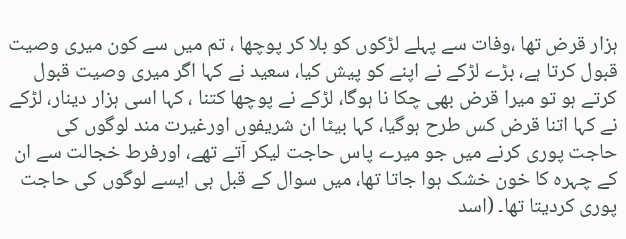ہزار قرض تھا ،وفات سے پہلے لڑکوں کو بلا کر پوچھا ، تم میں سے کون میری وصیت قبول کرتا ہے، بڑے لڑکے نے اپنے کو پیش کیا، سعید نے کہا اگر میری وصیت قبول کرتے ہو تو میرا قرض بھی چکا نا ہوگا، لڑکے نے پوچھا کتنا ، کہا اسی ہزار دینار، لڑکے نے کہا اتنا قرض کس طرح ہوگیا، کہا بیٹا ان شریفوں اورغیرت مند لوگوں کی حاجت پوری کرنے میں جو میرے پاس حاجت لیکر آتے تھے، اورفرط خجالت سے ان کے چہرہ کا خون خشک ہوا جاتا تھا، میں سوال کے قبل ہی ایسے لوگوں کی حاجت پوری کردیتا تھا۔ (اسد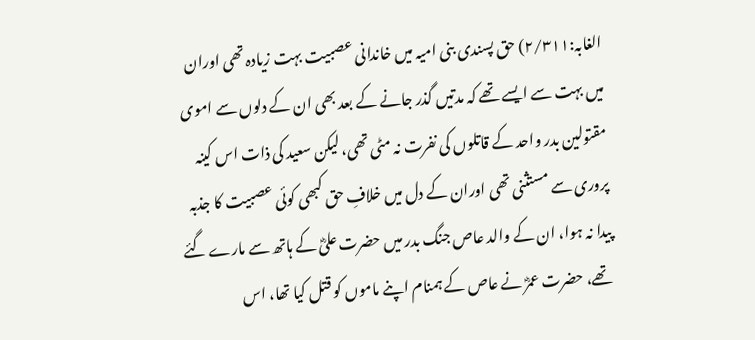الغابہ:۲/۳۱۱) حق پسندی بنی امیہ میں خاندانی عصبیت بہت زیادہ تھی اوران میں بہت سے ایسے تھے کہ مدتیں گذر جانے کے بعد بھی ان کے دلوں سے اموی مقتولین بدر واحد کے قاتلوں کی نفرت نہ مٹی تھی، لیکن سعید کی ذات اس کینہ پروری سے مستثنی تھی اوران کے دل میں خلافِ حق کبھی کوئی عصبیت کا جذبہ پیدا نہ ہوا، ان کے والد عاص جنگ بدر میں حضرت علیؓ کے ہاتھ سے مارے گئے تھے، حضرت عمرؓ نے عاص کے ہمنام اپنے ماموں کو قتل کیا تھا، اس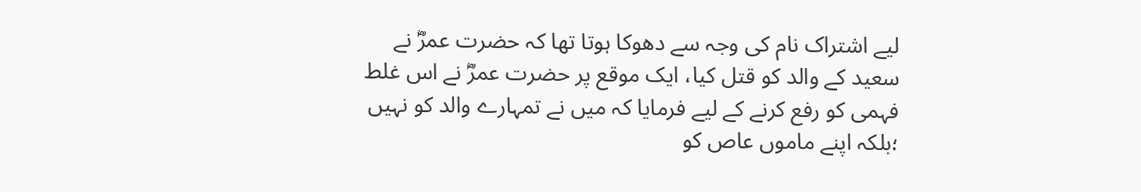لیے اشتراک نام کی وجہ سے دھوکا ہوتا تھا کہ حضرت عمرؓ نے سعید کے والد کو قتل کیا، ایک موقع پر حضرت عمرؓ نے اس غلط فہمی کو رفع کرنے کے لیے فرمایا کہ میں نے تمہارے والد کو نہیں ؛بلکہ اپنے ماموں عاص کو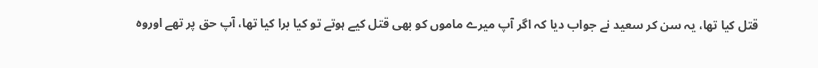قتل کیا تھا، یہ سن کر سعید نے جواب دیا کہ اگر آپ میرے ماموں کو بھی قتل کیے ہوتے تو کیا برا کیا تھا، آپ حق پر تھے اوروہ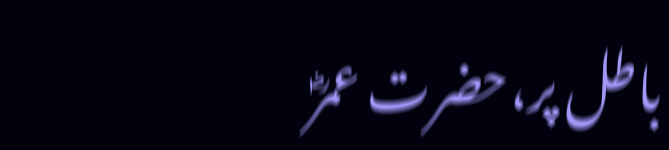باطل پر،حضرت عمرؓ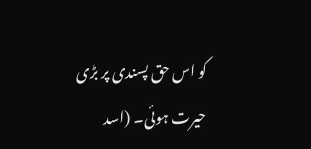کو اس حق پسندی پر بڑی حیرت ہوئی۔ (اسد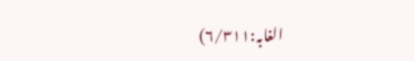الغابہ:۶/۳۱۱)